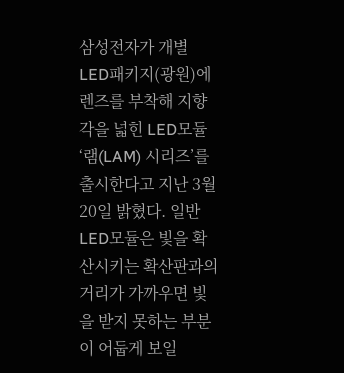삼성전자가 개별 LED패키지(광원)에 렌즈를 부착해 지향각을 넓힌 LED모듈 ‘램(LAM) 시리즈’를 출시한다고 지난 3월 20일 밝혔다. 일반 LED모듈은 빛을 확산시키는 확산판과의 거리가 가까우면 빛을 받지 못하는 부분이 어둡게 보일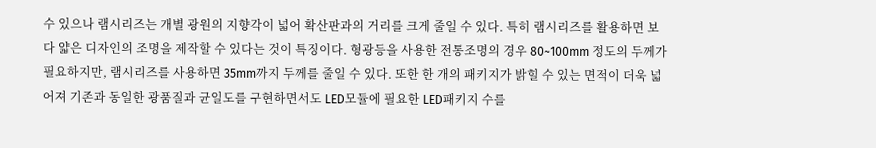수 있으나 램시리즈는 개별 광원의 지향각이 넓어 확산판과의 거리를 크게 줄일 수 있다. 특히 램시리즈를 활용하면 보다 얇은 디자인의 조명을 제작할 수 있다는 것이 특징이다. 형광등을 사용한 전통조명의 경우 80~100mm 정도의 두께가 필요하지만, 램시리즈를 사용하면 35mm까지 두께를 줄일 수 있다. 또한 한 개의 패키지가 밝힐 수 있는 면적이 더욱 넓어져 기존과 동일한 광품질과 균일도를 구현하면서도 LED모듈에 필요한 LED패키지 수를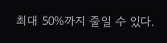최대 50%까지 줄일 수 있다.